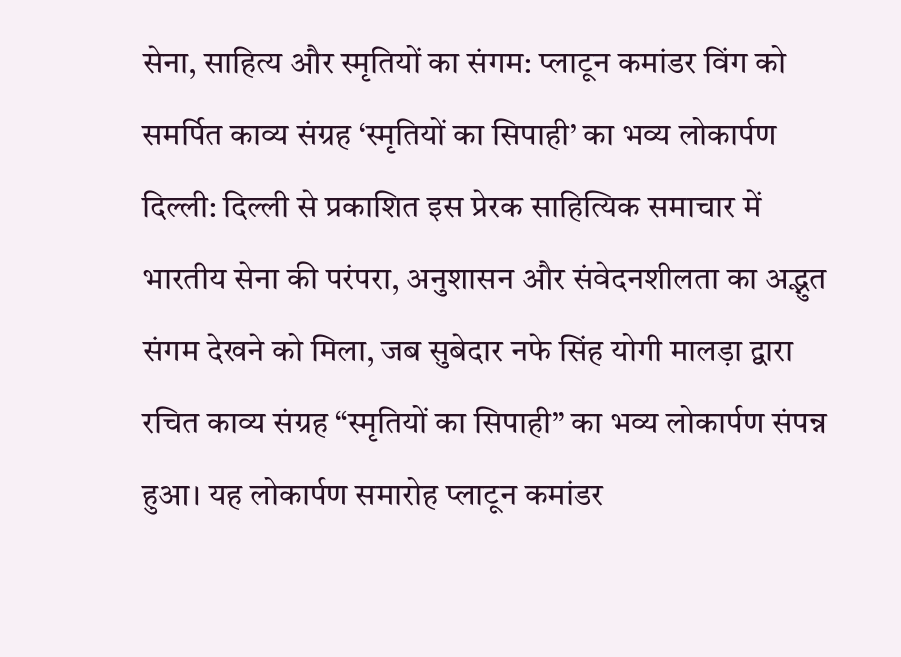सेना, साहित्य और स्मृतियों का संगम: प्लाटून कमांडर विंग को समर्पित काव्य संग्रह ‘स्मृतियों का सिपाही’ का भव्य लोकार्पण
दिल्ली: दिल्ली से प्रकाशित इस प्रेरक साहित्यिक समाचार में भारतीय सेना की परंपरा, अनुशासन और संवेदनशीलता का अद्भुत संगम देखने को मिला, जब सुबेदार नफे सिंह योगी मालड़ा द्वारा रचित काव्य संग्रह “स्मृतियों का सिपाही” का भव्य लोकार्पण संपन्न हुआ। यह लोकार्पण समारोह प्लाटून कमांडर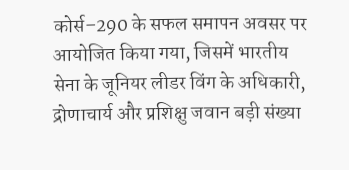कोर्स–290 के सफल समापन अवसर पर आयोजित किया गया, जिसमें भारतीय सेना के जूनियर लीडर विंग के अधिकारी, द्रोणाचार्य और प्रशिक्षु जवान बड़ी संख्या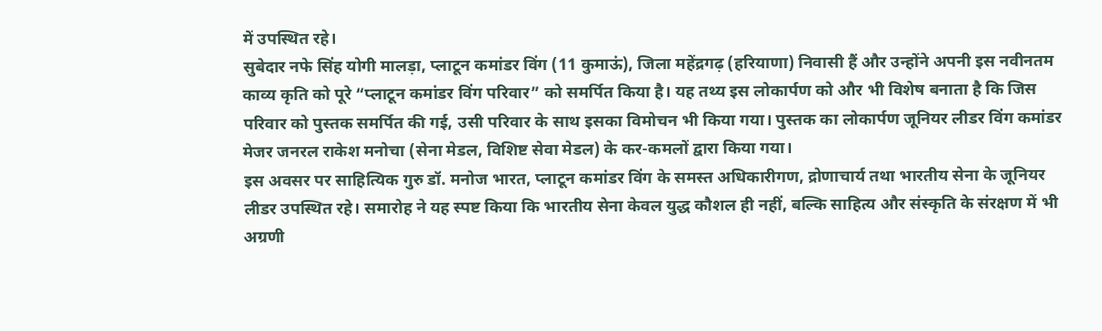में उपस्थित रहे।
सुबेदार नफे सिंह योगी मालड़ा, प्लाटून कमांडर विंग (11 कुमाऊं), जिला महेंद्रगढ़ (हरियाणा) निवासी हैं और उन्होंने अपनी इस नवीनतम काव्य कृति को पूरे “प्लाटून कमांडर विंग परिवार” को समर्पित किया है। यह तथ्य इस लोकार्पण को और भी विशेष बनाता है कि जिस परिवार को पुस्तक समर्पित की गई, उसी परिवार के साथ इसका विमोचन भी किया गया। पुस्तक का लोकार्पण जूनियर लीडर विंग कमांडर मेजर जनरल राकेश मनोचा (सेना मेडल, विशिष्ट सेवा मेडल) के कर-कमलों द्वारा किया गया।
इस अवसर पर साहित्यिक गुरु डॉ. मनोज भारत, प्लाटून कमांडर विंग के समस्त अधिकारीगण, द्रोणाचार्य तथा भारतीय सेना के जूनियर लीडर उपस्थित रहे। समारोह ने यह स्पष्ट किया कि भारतीय सेना केवल युद्ध कौशल ही नहीं, बल्कि साहित्य और संस्कृति के संरक्षण में भी अग्रणी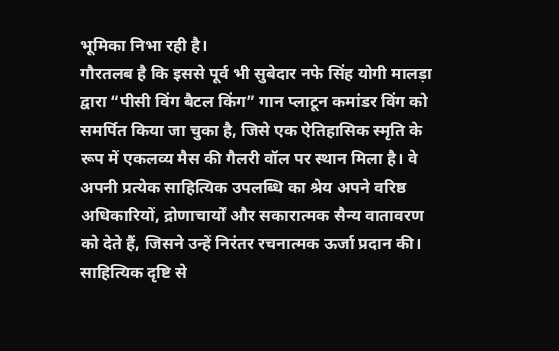भूमिका निभा रही है।
गौरतलब है कि इससे पूर्व भी सुबेदार नफे सिंह योगी मालड़ा द्वारा “पीसी विंग बैटल किंग” गान प्लाटून कमांडर विंग को समर्पित किया जा चुका है, जिसे एक ऐतिहासिक स्मृति के रूप में एकलव्य मैस की गैलरी वॉल पर स्थान मिला है। वे अपनी प्रत्येक साहित्यिक उपलब्धि का श्रेय अपने वरिष्ठ अधिकारियों, द्रोणाचार्यों और सकारात्मक सैन्य वातावरण को देते हैं, जिसने उन्हें निरंतर रचनात्मक ऊर्जा प्रदान की।
साहित्यिक दृष्टि से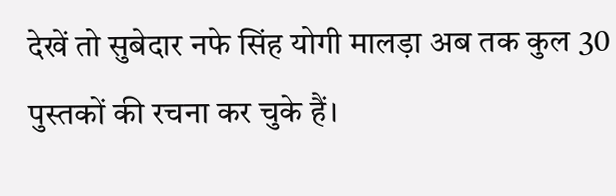देखें तो सुबेदार नफे सिंह योगी मालड़ा अब तक कुल 30 पुस्तकों की रचना कर चुके हैं।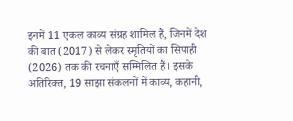इनमें 11 एकल काव्य संग्रह शामिल हैं, जिनमें देश की बात (2017) से लेकर स्मृतियों का सिपाही (2026) तक की रचनाएँ सम्मिलित हैं। इसके अतिरिक्त, 19 साझा संकलनों में काव्य, कहानी,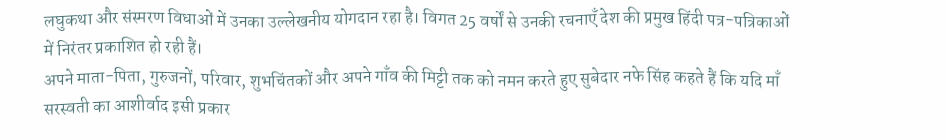लघुकथा और संस्मरण विधाओं में उनका उल्लेखनीय योगदान रहा है। विगत 25 वर्षों से उनकी रचनाएँ देश की प्रमुख हिंदी पत्र-पत्रिकाओं में निरंतर प्रकाशित हो रही हैं।
अपने माता-पिता, गुरुजनों, परिवार, शुभचिंतकों और अपने गाँव की मिट्टी तक को नमन करते हुए सुबेदार नफे सिंह कहते हैं कि यदि माँ सरस्वती का आशीर्वाद इसी प्रकार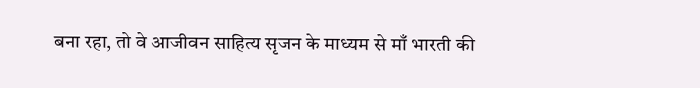बना रहा, तो वे आजीवन साहित्य सृजन के माध्यम से माँ भारती की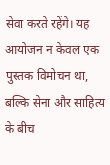सेवा करते रहेंगे। यह आयोजन न केवल एक पुस्तक विमोचन था, बल्कि सेना और साहित्य के बीच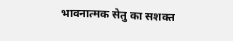भावनात्मक सेतु का सशक्त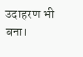उदाहरण भी बना।